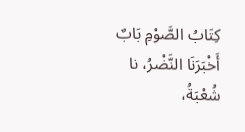كِتَابُ الصَّوْمِ بَابٌ أَخْبَرَنَا النَّضْرُ، نا شُعْبَةُ،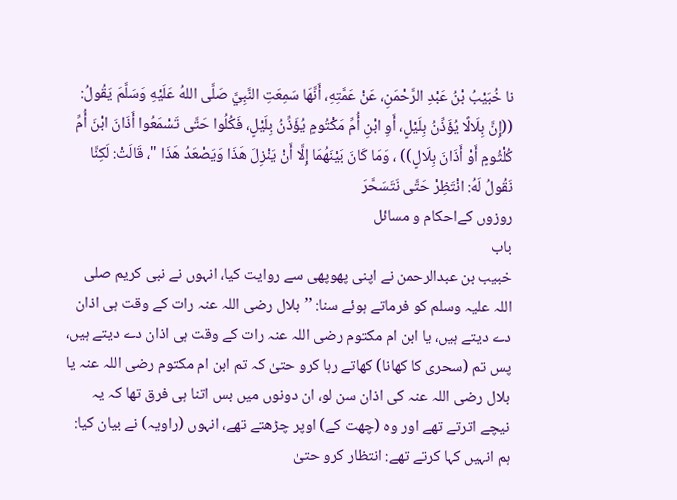نا خُبَيْبُ بْنُ عَبْدِ الرَّحْمَنِ، عَنْ عَمَّتِهِ، أَنَّهَا سَمِعَتِ النَّبِيَّ صَلَّى اللهُ عَلَيْهِ وَسَلَّمَ يَقُولُ: ((إِنَّ بِلَالًا يُؤَذِّنُ بِلَيْلٍ، أَوِ ابْنِ أُمِّ مَكْتُومٍ يُؤَذِّنُ بِلَيْلٍ، فَكُلُوا حَتَّى تَسْمَعُوا أَذَانَ ابْنَ أُمِّ كُلْثُومٍ أَوْ أَذَانَ بِلَالٍ)) ، وَمَا كَانَ بَيْنَهُمَا إِلَّا أَنْ يَنْزِلَ هَذَا وَيَصْعَدُ هَذَا "، قَالَتْ: لَكِنَّا نَقُولُ لَهُ: انْتَظِرْ حَتَّى نَتَسَحَّرَ
روزوں کےاحکام و مسائل
باب
خبیب بن عبدالرحمن نے اپنی پھوپھی سے روایت کیا، انہوں نے نبی کریم صلی اللہ علیہ وسلم کو فرماتے ہوئے سنا: ’’بلال رضی اللہ عنہ رات کے وقت ہی اذان دے دیتے ہیں، یا ابن ام مکتوم رضی اللہ عنہ رات کے وقت ہی اذان دے دیتے ہیں، پس تم (سحری کا کھانا) کھاتے رہا کرو حتیٰ کہ تم ابن ام مکتوم رضی اللہ عنہ یا بلال رضی اللہ عنہ کی اذان سن لو، ان دونوں میں بس اتنا ہی فرق تھا کہ یہ نیچے اترتے تھے اور وہ (چھت کے) اوپر چڑھتے تھے، انہوں (راویہ) نے بیان کیا: ہم انہیں کہا کرتے تھے: انتظار کرو حتیٰ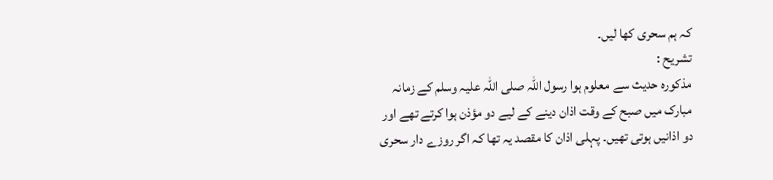کہ ہم سحری کھا لیں۔
تشریح :
مذکورہ حدیث سے معلوم ہوا رسول اللہ صلی اللہ علیہ وسلم کے زمانہ مبارک میں صبح کے وقت اذان دینے کے لیے دو مؤذن ہوا کرتے تھے اور دو اذانیں ہوتی تھیں۔ پہلی اذان کا مقصد یہ تھا کہ اگر روزے دار سحری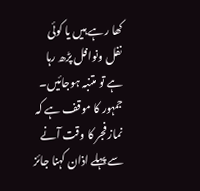کھا رہے ہیں یا کوئی نفل ونوافل پڑھ رہا ہے تو متنبہ ہوجائیں۔ جمہور کا موقف ہے کہ نماز فجر کا وقت آنے سے پہلے اذان کہنا جائز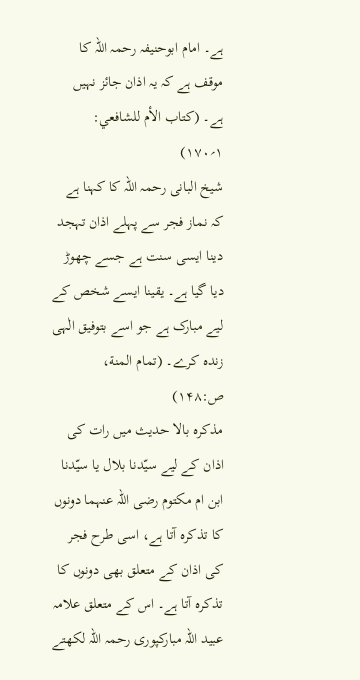ہے۔ امام ابوحنیفہ رحمہ اللہ کا موقف ہے کہ یہ اذان جائز نہیں ہے۔ (کتاب الأم للشافعي: ۱؍۱۷۰)
شیخ البانی رحمہ اللہ کا کہنا ہے کہ نماز فجر سے پہلے اذان تہجد دینا ایسی سنت ہے جسے چھوڑ دیا گیا ہے۔ یقینا ایسے شخص کے لیے مبارک ہے جو اسے بتوفیق الٰہی زندہ کرے۔ (تمام المنة، ص:۱۴۸)
مذکرہ بالا حدیث میں رات کی اذان کے لیے سیّدنا بلال یا سیّدنا ابن ام مکتوم رضی اللہ عنہما دونوں کا تذکرہ آتا ہے، اسی طرح فجر کی اذان کے متعلق بھی دونوں کا تذکرہ آتا ہے۔ اس کے متعلق علامہ عبید اللہ مبارکپوری رحمہ اللہ لکھتے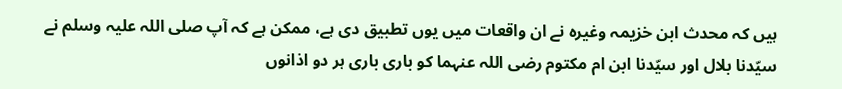ہیں کہ محدث ابن خزیمہ وغیرہ نے ان واقعات میں یوں تطبیق دی ہے، ممکن ہے کہ آپ صلی اللہ علیہ وسلم نے سیّدنا بلال اور سیّدنا ابن ام مکتوم رضی اللہ عنہما کو باری باری ہر دو اذانوں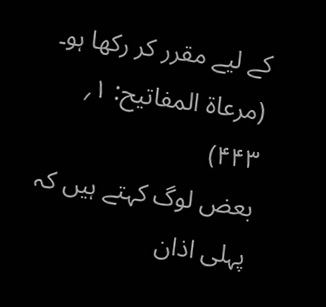کے لیے مقرر کر رکھا ہو۔ (مرعاة المفاتیح: ۱؍ ۴۴۳)
بعض لوگ کہتے ہیں کہ پہلی اذان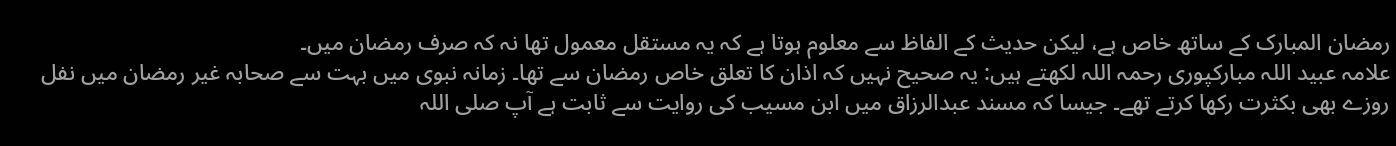رمضان المبارک کے ساتھ خاص ہے، لیکن حدیث کے الفاظ سے معلوم ہوتا ہے کہ یہ مستقل معمول تھا نہ کہ صرف رمضان میں۔
علامہ عبید اللہ مبارکپوری رحمہ اللہ لکھتے ہیں: یہ صحیح نہیں کہ اذان کا تعلق خاص رمضان سے تھا۔ زمانہ نبوی میں بہت سے صحابہ غیر رمضان میں نفل روزے بھی بکثرت رکھا کرتے تھے۔ جیسا کہ مسند عبدالرزاق میں ابن مسیب کی روایت سے ثابت ہے آپ صلی اللہ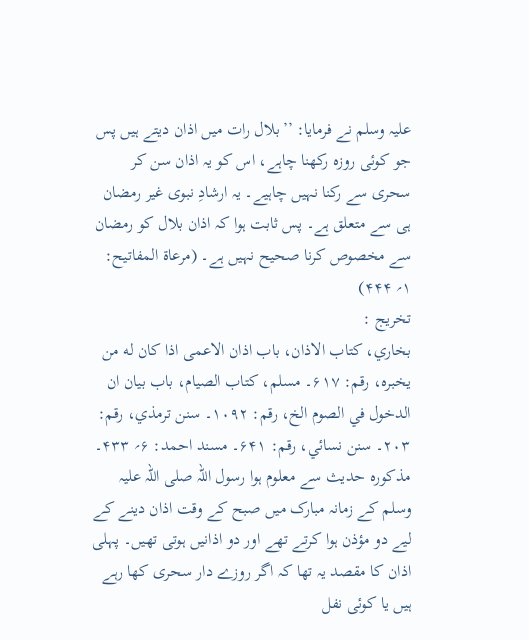علیہ وسلم نے فرمایا: ’’بلال رات میں اذان دیتے ہیں پس جو کوئی روزہ رکھنا چاہے، اس کو یہ اذان سن کر سحری سے رکنا نہیں چاہیے۔ یہ ارشادِ نبوی غیر رمضان ہی سے متعلق ہے۔ پس ثابت ہوا کہ اذان بلال کو رمضان سے مخصوص کرنا صحیح نہیں ہے۔ (مرعاۃ المفاتیح: ۱؍ ۴۴۴)
تخریج :
بخاري، کتاب الاذان، باب اذان الاعمی اذا کان له من یخبره، رقم: ۶۱۷۔ مسلم، کتاب الصیام، باب بیان ان الدخول في الصوم الخ، رقم: ۱۰۹۲۔ سنن ترمذي، رقم: ۲۰۳۔ سنن نسائي، رقم: ۶۴۱۔ مسند احمد: ۶؍ ۴۳۳۔
مذکورہ حدیث سے معلوم ہوا رسول اللہ صلی اللہ علیہ وسلم کے زمانہ مبارک میں صبح کے وقت اذان دینے کے لیے دو مؤذن ہوا کرتے تھے اور دو اذانیں ہوتی تھیں۔ پہلی اذان کا مقصد یہ تھا کہ اگر روزے دار سحری کھا رہے ہیں یا کوئی نفل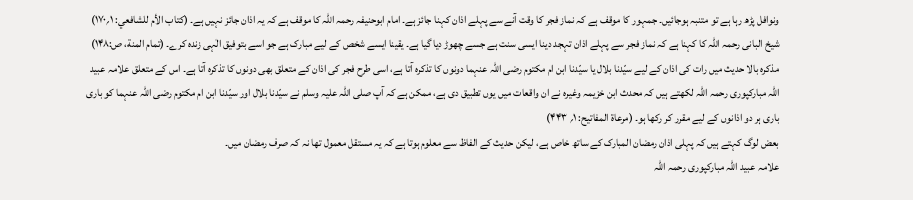ونوافل پڑھ رہا ہے تو متنبہ ہوجائیں۔ جمہور کا موقف ہے کہ نماز فجر کا وقت آنے سے پہلے اذان کہنا جائز ہے۔ امام ابوحنیفہ رحمہ اللہ کا موقف ہے کہ یہ اذان جائز نہیں ہے۔ (کتاب الأم للشافعي: ۱؍۱۷۰)
شیخ البانی رحمہ اللہ کا کہنا ہے کہ نماز فجر سے پہلے اذان تہجد دینا ایسی سنت ہے جسے چھوڑ دیا گیا ہے۔ یقینا ایسے شخص کے لیے مبارک ہے جو اسے بتوفیق الٰہی زندہ کرے۔ (تمام المنة، ص:۱۴۸)
مذکرہ بالا حدیث میں رات کی اذان کے لیے سیّدنا بلال یا سیّدنا ابن ام مکتوم رضی اللہ عنہما دونوں کا تذکرہ آتا ہے، اسی طرح فجر کی اذان کے متعلق بھی دونوں کا تذکرہ آتا ہے۔ اس کے متعلق علامہ عبید اللہ مبارکپوری رحمہ اللہ لکھتے ہیں کہ محدث ابن خزیمہ وغیرہ نے ان واقعات میں یوں تطبیق دی ہے، ممکن ہے کہ آپ صلی اللہ علیہ وسلم نے سیّدنا بلال اور سیّدنا ابن ام مکتوم رضی اللہ عنہما کو باری باری ہر دو اذانوں کے لیے مقرر کر رکھا ہو۔ (مرعاة المفاتیح: ۱؍ ۴۴۳)
بعض لوگ کہتے ہیں کہ پہلی اذان رمضان المبارک کے ساتھ خاص ہے، لیکن حدیث کے الفاظ سے معلوم ہوتا ہے کہ یہ مستقل معمول تھا نہ کہ صرف رمضان میں۔
علامہ عبید اللہ مبارکپوری رحمہ اللہ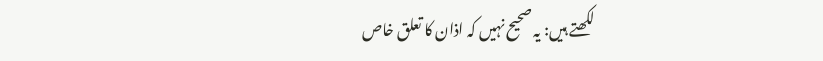لکھتے ہیں: یہ صحیح نہیں کہ اذان کا تعلق خاص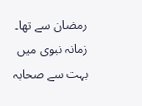رمضان سے تھا۔ زمانہ نبوی میں بہت سے صحابہ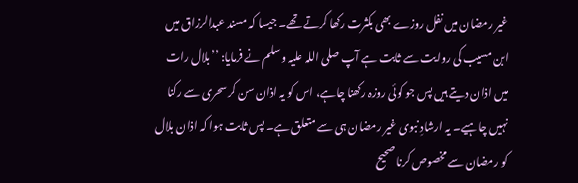غیر رمضان میں نفل روزے بھی بکثرت رکھا کرتے تھے۔ جیسا کہ مسند عبدالرزاق میں ابن مسیب کی روایت سے ثابت ہے آپ صلی اللہ علیہ وسلم نے فرمایا: ’’بلال رات میں اذان دیتے ہیں پس جو کوئی روزہ رکھنا چاہے، اس کو یہ اذان سن کر سحری سے رکنا نہیں چاہیے۔ یہ ارشادِ نبوی غیر رمضان ہی سے متعلق ہے۔ پس ثابت ہوا کہ اذان بلال کو رمضان سے مخصوص کرنا صحیح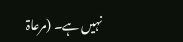نہیں ہے۔ (مرعاۃ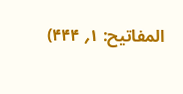المفاتیح: ۱؍ ۴۴۴)